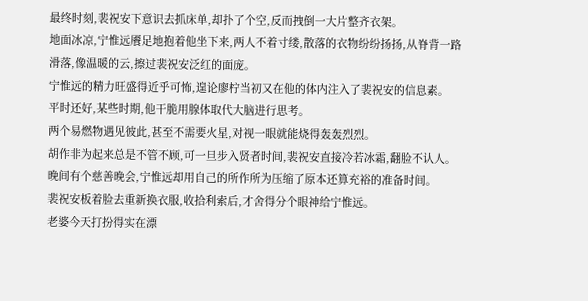最终时刻,裴祝安下意识去抓床单,却扑了个空,反而拽倒一大片整齐衣架。
地面冰凉,宁惟远餍足地抱着他坐下来,两人不着寸缕,散落的衣物纷纷扬扬,从脊背一路滑落,像温暖的云,擦过裴祝安泛红的面庞。
宁惟远的精力旺盛得近乎可怖,遑论廖柠当初又在他的体内注入了裴祝安的信息素。
平时还好,某些时期,他干脆用腺体取代大脑进行思考。
两个易燃物遇见彼此,甚至不需要火星,对视一眼就能烧得轰轰烈烈。
胡作非为起来总是不管不顾,可一旦步入贤者时间,裴祝安直接冷若冰霜,翻脸不认人。
晚间有个慈善晚会,宁惟远却用自己的所作所为压缩了原本还算充裕的准备时间。
裴祝安板着脸去重新换衣服,收拾利索后,才舍得分个眼神给宁惟远。
老婆今天打扮得实在漂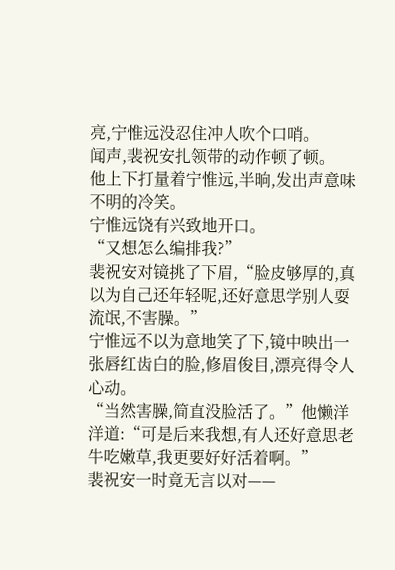亮,宁惟远没忍住冲人吹个口哨。
闻声,裴祝安扎领带的动作顿了顿。
他上下打量着宁惟远,半晌,发出声意味不明的冷笑。
宁惟远饶有兴致地开口。
“又想怎么编排我?”
裴祝安对镜挑了下眉,“脸皮够厚的,真以为自己还年轻呢,还好意思学别人耍流氓,不害臊。”
宁惟远不以为意地笑了下,镜中映出一张唇红齿白的脸,修眉俊目,漂亮得令人心动。
“当然害臊,简直没脸活了。”他懒洋洋道:“可是后来我想,有人还好意思老牛吃嫩草,我更要好好活着啊。”
裴祝安一时竟无言以对——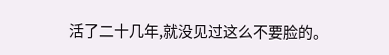活了二十几年,就没见过这么不要脸的。